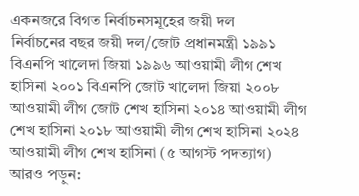একনজরে বিগত নির্বাচনসমূহের জয়ী দল
নির্বাচনের বছর জয়ী দল/জোট প্রধানমন্ত্রী ১৯৯১ বিএনপি খালেদা জিয়া ১৯৯৬ আওয়ামী লীগ শেখ হাসিনা ২০০১ বিএনপি জোট খালেদা জিয়া ২০০৮ আওয়ামী লীগ জোট শেখ হাসিনা ২০১৪ আওয়ামী লীগ শেখ হাসিনা ২০১৮ আওয়ামী লীগ শেখ হাসিনা ২০২৪ আওয়ামী লীগ শেখ হাসিনা (৫ আগস্ট পদত্যাগ)
আরও পড়ুন: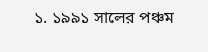১. ১৯৯১ সালের পঞ্চম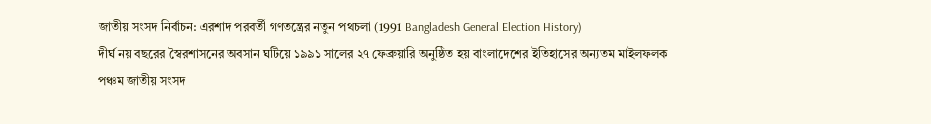জাতীয় সংসদ নির্বাচন: এরশাদ পরবর্তী গণতন্ত্রের নতুন পথচলা (1991 Bangladesh General Election History)
দীর্ঘ নয় বছরের স্বৈরশাসনের অবসান ঘটিয়ে ১৯৯১ সালের ২৭ ফেব্রুয়ারি অনুষ্ঠিত হয় বাংলাদেশের ইতিহাসের অন্যতম মাইলফলক পঞ্চম জাতীয় সংসদ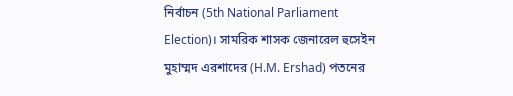নির্বাচন (5th National Parliament Election)। সামরিক শাসক জেনারেল হুসেইন মুহাম্মদ এরশাদের (H.M. Ershad) পতনের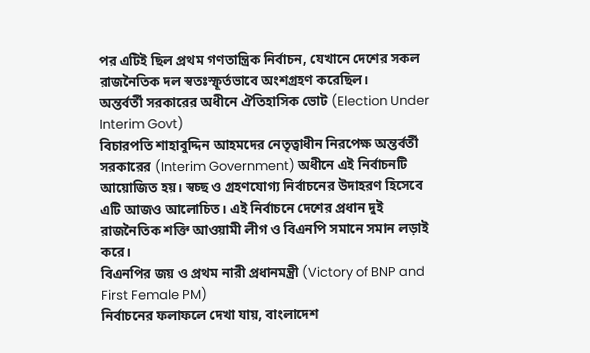পর এটিই ছিল প্রথম গণতান্ত্রিক নির্বাচন, যেখানে দেশের সকল রাজনৈতিক দল স্বতঃস্ফূর্তভাবে অংশগ্রহণ করেছিল।
অন্তর্বর্তী সরকারের অধীনে ঐতিহাসিক ভোট (Election Under Interim Govt)
বিচারপতি শাহাবুদ্দিন আহমদের নেতৃত্বাধীন নিরপেক্ষ অন্তর্বর্তী সরকারের (Interim Government) অধীনে এই নির্বাচনটি আয়োজিত হয়। স্বচ্ছ ও গ্রহণযোগ্য নির্বাচনের উদাহরণ হিসেবে এটি আজও আলোচিত। এই নির্বাচনে দেশের প্রধান দুই রাজনৈতিক শক্তি আওয়ামী লীগ ও বিএনপি সমানে সমান লড়াই করে।
বিএনপির জয় ও প্রথম নারী প্রধানমন্ত্রী (Victory of BNP and First Female PM)
নির্বাচনের ফলাফলে দেখা যায়, বাংলাদেশ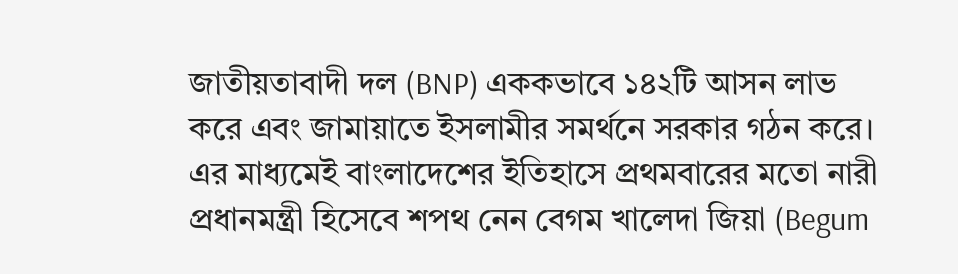জাতীয়তাবাদী দল (BNP) এককভাবে ১৪২টি আসন লাভ করে এবং জামায়াতে ইসলামীর সমর্থনে সরকার গঠন করে। এর মাধ্যমেই বাংলাদেশের ইতিহাসে প্রথমবারের মতো নারী প্রধানমন্ত্রী হিসেবে শপথ নেন বেগম খালেদা জিয়া (Begum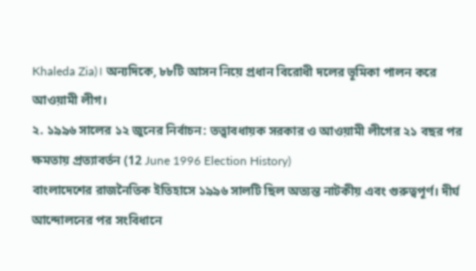Khaleda Zia)। অন্যদিকে, ৮৮টি আসন নিয়ে প্রধান বিরোধী দলের ভূমিকা পালন করে আওয়ামী লীগ।
২. ১৯৯৬ সালের ১২ জুনের নির্বাচন: তত্ত্বাবধায়ক সরকার ও আওয়ামী লীগের ২১ বছর পর ক্ষমতায় প্রত্যাবর্তন (12 June 1996 Election History)
বাংলাদেশের রাজনৈতিক ইতিহাসে ১৯৯৬ সালটি ছিল অত্যন্ত নাটকীয় এবং গুরুত্বপূর্ণ। দীর্ঘ আন্দোলনের পর সংবিধানে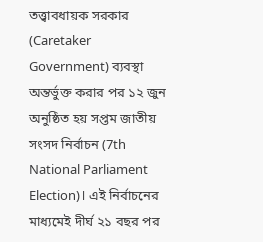তত্ত্বাবধায়ক সরকার (Caretaker Government) ব্যবস্থা অন্তর্ভুক্ত করার পর ১২ জুন অনুষ্ঠিত হয় সপ্তম জাতীয় সংসদ নির্বাচন (7th National Parliament Election)। এই নির্বাচনের মাধ্যমেই দীর্ঘ ২১ বছর পর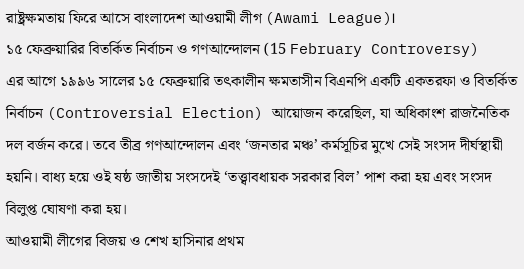রাষ্ট্রক্ষমতায় ফিরে আসে বাংলাদেশ আওয়ামী লীগ (Awami League)।
১৫ ফেব্রুয়ারির বিতর্কিত নির্বাচন ও গণআন্দোলন (15 February Controversy)
এর আগে ১৯৯৬ সালের ১৫ ফেব্রুয়ারি তৎকালীন ক্ষমতাসীন বিএনপি একটি একতরফা ও বিতর্কিত নির্বাচন (Controversial Election) আয়োজন করেছিল, যা অধিকাংশ রাজনৈতিক দল বর্জন করে। তবে তীব্র গণআন্দোলন এবং ‘জনতার মঞ্চ’ কর্মসূচির মুখে সেই সংসদ দীর্ঘস্থায়ী হয়নি। বাধ্য হয়ে ওই ষষ্ঠ জাতীয় সংসদেই ‘তত্ত্বাবধায়ক সরকার বিল’ পাশ করা হয় এবং সংসদ বিলুপ্ত ঘোষণা করা হয়।
আওয়ামী লীগের বিজয় ও শেখ হাসিনার প্রথম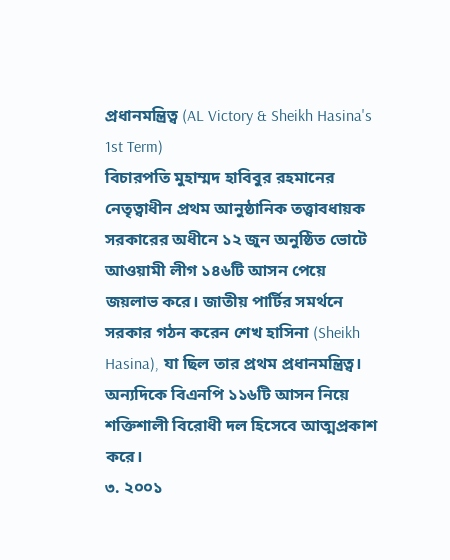প্রধানমন্ত্রিত্ব (AL Victory & Sheikh Hasina's 1st Term)
বিচারপতি মুহাম্মদ হাবিবুর রহমানের নেতৃত্বাধীন প্রথম আনুষ্ঠানিক তত্ত্বাবধায়ক সরকারের অধীনে ১২ জুন অনুষ্ঠিত ভোটে আওয়ামী লীগ ১৪৬টি আসন পেয়ে জয়লাভ করে। জাতীয় পার্টির সমর্থনে সরকার গঠন করেন শেখ হাসিনা (Sheikh Hasina), যা ছিল তার প্রথম প্রধানমন্ত্রিত্ব। অন্যদিকে বিএনপি ১১৬টি আসন নিয়ে শক্তিশালী বিরোধী দল হিসেবে আত্মপ্রকাশ করে।
৩. ২০০১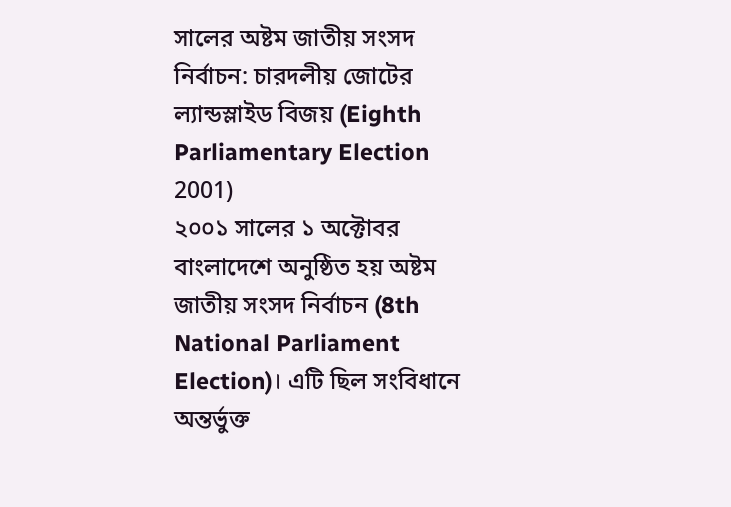সালের অষ্টম জাতীয় সংসদ নির্বাচন: চারদলীয় জোটের ল্যান্ডস্লাইড বিজয় (Eighth Parliamentary Election 2001)
২০০১ সালের ১ অক্টোবর বাংলাদেশে অনুষ্ঠিত হয় অষ্টম জাতীয় সংসদ নির্বাচন (8th National Parliament Election)। এটি ছিল সংবিধানে অন্তর্ভুক্ত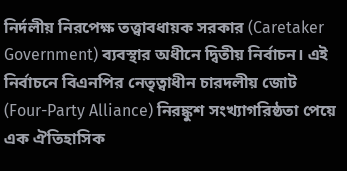নির্দলীয় নিরপেক্ষ তত্ত্বাবধায়ক সরকার (Caretaker Government) ব্যবস্থার অধীনে দ্বিতীয় নির্বাচন। এই নির্বাচনে বিএনপির নেতৃত্বাধীন চারদলীয় জোট (Four-Party Alliance) নিরঙ্কুশ সংখ্যাগরিষ্ঠতা পেয়ে এক ঐতিহাসিক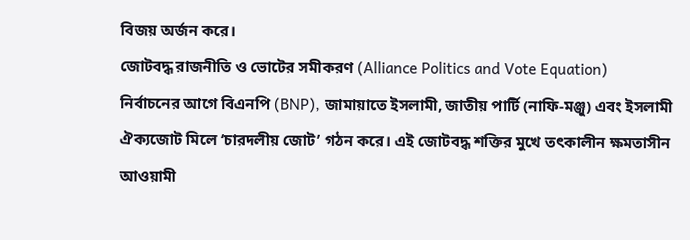বিজয় অর্জন করে।
জোটবদ্ধ রাজনীতি ও ভোটের সমীকরণ (Alliance Politics and Vote Equation)
নির্বাচনের আগে বিএনপি (BNP), জামায়াতে ইসলামী, জাতীয় পার্টি (নাফি-মঞ্জু) এবং ইসলামী ঐক্যজোট মিলে ‘চারদলীয় জোট’ গঠন করে। এই জোটবদ্ধ শক্তির মুখে তৎকালীন ক্ষমতাসীন আওয়ামী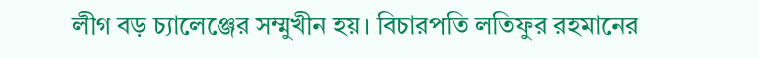লীগ বড় চ্যালেঞ্জের সম্মুখীন হয়। বিচারপতি লতিফুর রহমানের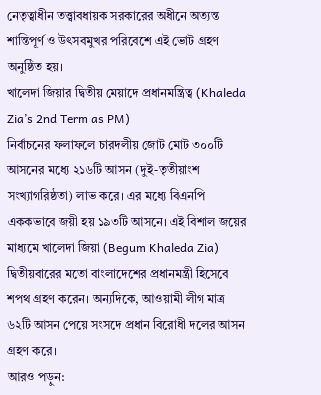নেতৃত্বাধীন তত্ত্বাবধায়ক সরকারের অধীনে অত্যন্ত শান্তিপূর্ণ ও উৎসবমুখর পরিবেশে এই ভোট গ্রহণ অনুষ্ঠিত হয়।
খালেদা জিয়ার দ্বিতীয় মেয়াদে প্রধানমন্ত্রিত্ব (Khaleda Zia’s 2nd Term as PM)
নির্বাচনের ফলাফলে চারদলীয় জোট মোট ৩০০টি আসনের মধ্যে ২১৬টি আসন (দুই-তৃতীয়াংশ সংখ্যাগরিষ্ঠতা) লাভ করে। এর মধ্যে বিএনপি এককভাবে জয়ী হয় ১৯৩টি আসনে। এই বিশাল জয়ের মাধ্যমে খালেদা জিয়া (Begum Khaleda Zia) দ্বিতীয়বারের মতো বাংলাদেশের প্রধানমন্ত্রী হিসেবে শপথ গ্রহণ করেন। অন্যদিকে, আওয়ামী লীগ মাত্র ৬২টি আসন পেয়ে সংসদে প্রধান বিরোধী দলের আসন গ্রহণ করে।
আরও পড়ুন: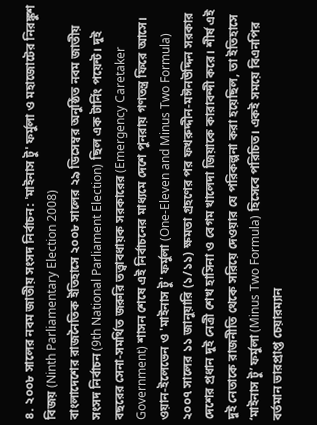৪. ২০০৮ সালের নবম জাতীয় সংসদ নির্বাচন: 'মাইনাস টু' ফর্মুলা ও মহাজোটের নিরঙ্কুশ বিজয় (Ninth Parliamentary Election 2008)
বাংলাদেশের রাজনৈতিক ইতিহাসে ২০০৮ সালের ২৯ ডিসেম্বর অনুষ্ঠিত নবম জাতীয় সংসদ নির্বাচন (9th National Parliament Election) ছিল এক টার্নিং পয়েন্ট। দুই বছরের সেনা-সমর্থিত জরুরি তত্ত্বাবধায়ক সরকারের (Emergency Caretaker Government) শাসন শেষে এই নির্বাচনের মাধ্যমে দেশে পুনরায় গণতন্ত্র ফিরে আসে।
ওয়ান-ইলেভেন ও 'মাইনাস টু' ফর্মুলা (One-Eleven and Minus Two Formula)
২০০৭ সালের ১১ জানুয়ারি (১/১১) ক্ষমতা গ্রহণের পর ফখরুদ্দীন-মঈনউদ্দিন সরকার দেশের প্রধান দুই নেত্রী শেখ হাসিনা ও বেগম খালেদা জিয়াকে কারাবন্দী করে। শীর্ষ এই দুই নেতাকে রাজনীতি থেকে সরিয়ে দেওয়ার যে পরিকল্পনা করা হয়েছিল, তা ইতিহাসে ‘মাইনাস টু’ ফর্মুলা (Minus Two Formula) হিসেবে পরিচিত। একই সময়ে বিএনপির বর্তমান ভারপ্রাপ্ত চেয়ারম্যান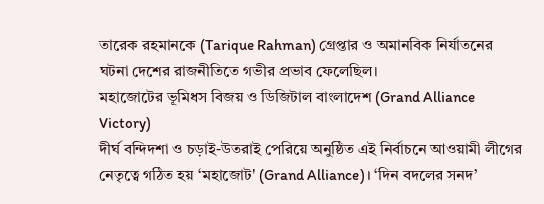তারেক রহমানকে (Tarique Rahman) গ্রেপ্তার ও অমানবিক নির্যাতনের ঘটনা দেশের রাজনীতিতে গভীর প্রভাব ফেলেছিল।
মহাজোটের ভূমিধস বিজয় ও ডিজিটাল বাংলাদেশ (Grand Alliance Victory)
দীর্ঘ বন্দিদশা ও চড়াই-উতরাই পেরিয়ে অনুষ্ঠিত এই নির্বাচনে আওয়ামী লীগের নেতৃত্বে গঠিত হয় ‘মহাজোট' (Grand Alliance)। ‘দিন বদলের সনদ’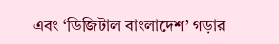এবং ‘ডিজিটাল বাংলাদেশ’ গড়ার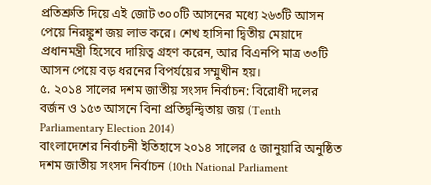প্রতিশ্রুতি দিয়ে এই জোট ৩০০টি আসনের মধ্যে ২৬৩টি আসন পেয়ে নিরঙ্কুশ জয় লাভ করে। শেখ হাসিনা দ্বিতীয় মেয়াদে প্রধানমন্ত্রী হিসেবে দায়িত্ব গ্রহণ করেন, আর বিএনপি মাত্র ৩৩টি আসন পেয়ে বড় ধরনের বিপর্যয়ের সম্মুখীন হয়।
৫. ২০১৪ সালের দশম জাতীয় সংসদ নির্বাচন: বিরোধী দলের বর্জন ও ১৫৩ আসনে বিনা প্রতিদ্বন্দ্বিতায় জয় (Tenth Parliamentary Election 2014)
বাংলাদেশের নির্বাচনী ইতিহাসে ২০১৪ সালের ৫ জানুয়ারি অনুষ্ঠিত দশম জাতীয় সংসদ নির্বাচন (10th National Parliament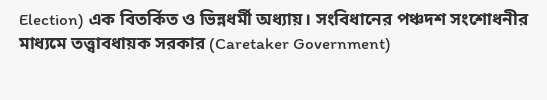Election) এক বিতর্কিত ও ভিন্নধর্মী অধ্যায়। সংবিধানের পঞ্চদশ সংশোধনীর মাধ্যমে তত্ত্বাবধায়ক সরকার (Caretaker Government)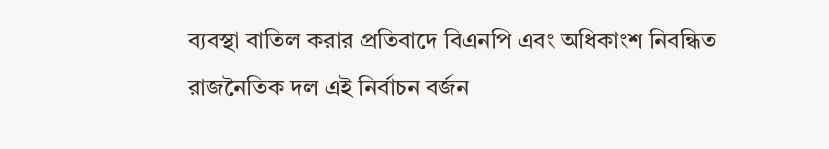ব্যবস্থা বাতিল করার প্রতিবাদে বিএনপি এবং অধিকাংশ নিবন্ধিত রাজনৈতিক দল এই নির্বাচন বর্জন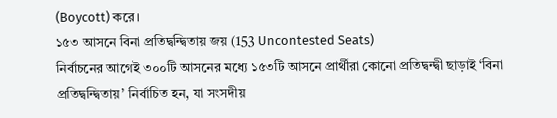(Boycott) করে।
১৫৩ আসনে বিনা প্রতিদ্বন্দ্বিতায় জয় (153 Uncontested Seats)
নির্বাচনের আগেই ৩০০টি আসনের মধ্যে ১৫৩টি আসনে প্রার্থীরা কোনো প্রতিদ্বন্দ্বী ছাড়াই ‘বিনা প্রতিদ্বন্দ্বিতায়’ নির্বাচিত হন, যা সংসদীয়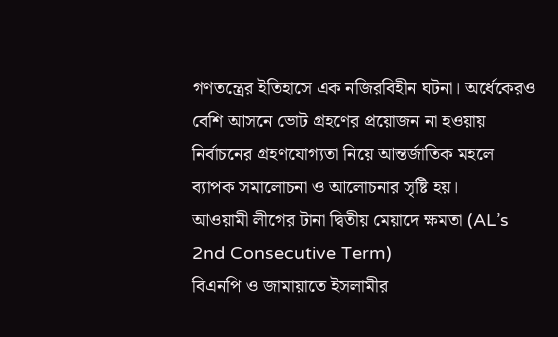গণতন্ত্রের ইতিহাসে এক নজিরবিহীন ঘটনা। অর্ধেকেরও বেশি আসনে ভোট গ্রহণের প্রয়োজন না হওয়ায় নির্বাচনের গ্রহণযোগ্যতা নিয়ে আন্তর্জাতিক মহলে ব্যাপক সমালোচনা ও আলোচনার সৃষ্টি হয়।
আওয়ামী লীগের টানা দ্বিতীয় মেয়াদে ক্ষমতা (AL’s 2nd Consecutive Term)
বিএনপি ও জামায়াতে ইসলামীর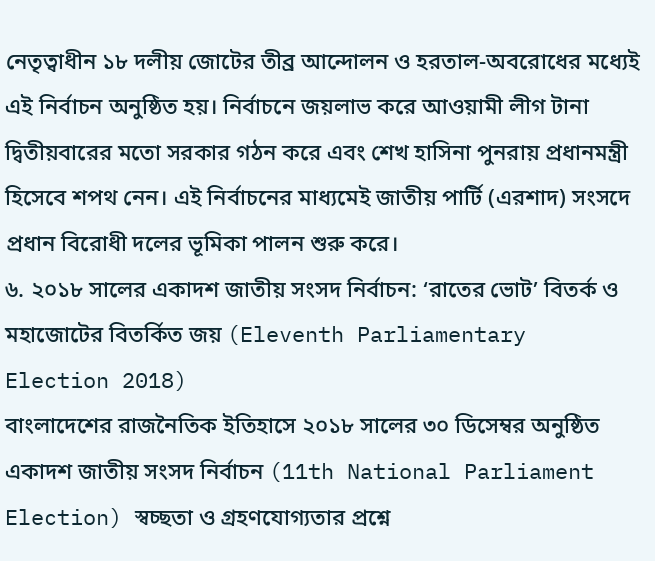নেতৃত্বাধীন ১৮ দলীয় জোটের তীব্র আন্দোলন ও হরতাল-অবরোধের মধ্যেই এই নির্বাচন অনুষ্ঠিত হয়। নির্বাচনে জয়লাভ করে আওয়ামী লীগ টানা দ্বিতীয়বারের মতো সরকার গঠন করে এবং শেখ হাসিনা পুনরায় প্রধানমন্ত্রী হিসেবে শপথ নেন। এই নির্বাচনের মাধ্যমেই জাতীয় পার্টি (এরশাদ) সংসদে প্রধান বিরোধী দলের ভূমিকা পালন শুরু করে।
৬. ২০১৮ সালের একাদশ জাতীয় সংসদ নির্বাচন: ‘রাতের ভোট’ বিতর্ক ও মহাজোটের বিতর্কিত জয় (Eleventh Parliamentary Election 2018)
বাংলাদেশের রাজনৈতিক ইতিহাসে ২০১৮ সালের ৩০ ডিসেম্বর অনুষ্ঠিত একাদশ জাতীয় সংসদ নির্বাচন (11th National Parliament Election) স্বচ্ছতা ও গ্রহণযোগ্যতার প্রশ্নে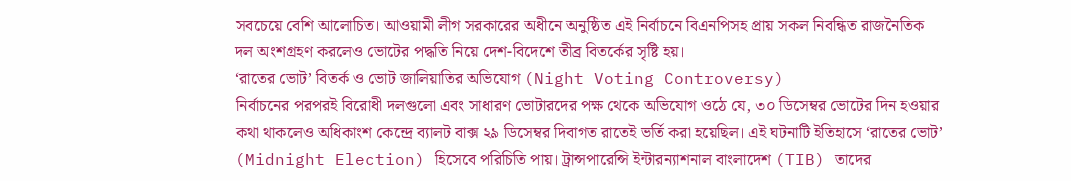সবচেয়ে বেশি আলোচিত। আওয়ামী লীগ সরকারের অধীনে অনুষ্ঠিত এই নির্বাচনে বিএনপিসহ প্রায় সকল নিবন্ধিত রাজনৈতিক দল অংশগ্রহণ করলেও ভোটের পদ্ধতি নিয়ে দেশ-বিদেশে তীব্র বিতর্কের সৃষ্টি হয়।
‘রাতের ভোট’ বিতর্ক ও ভোট জালিয়াতির অভিযোগ (Night Voting Controversy)
নির্বাচনের পরপরই বিরোধী দলগুলো এবং সাধারণ ভোটারদের পক্ষ থেকে অভিযোগ ওঠে যে, ৩০ ডিসেম্বর ভোটের দিন হওয়ার কথা থাকলেও অধিকাংশ কেন্দ্রে ব্যালট বাক্স ২৯ ডিসেম্বর দিবাগত রাতেই ভর্তি করা হয়েছিল। এই ঘটনাটি ইতিহাসে ‘রাতের ভোট’ (Midnight Election) হিসেবে পরিচিতি পায়। ট্রান্সপারেন্সি ইন্টারন্যাশনাল বাংলাদেশ (TIB) তাদের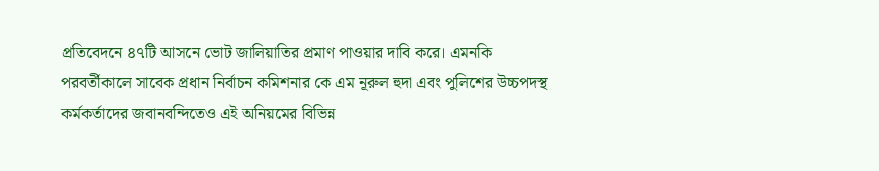প্রতিবেদনে ৪৭টি আসনে ভোট জালিয়াতির প্রমাণ পাওয়ার দাবি করে। এমনকি পরবর্তীকালে সাবেক প্রধান নির্বাচন কমিশনার কে এম নূরুল হুদা এবং পুলিশের উচ্চপদস্থ কর্মকর্তাদের জবানবন্দিতেও এই অনিয়মের বিভিন্ন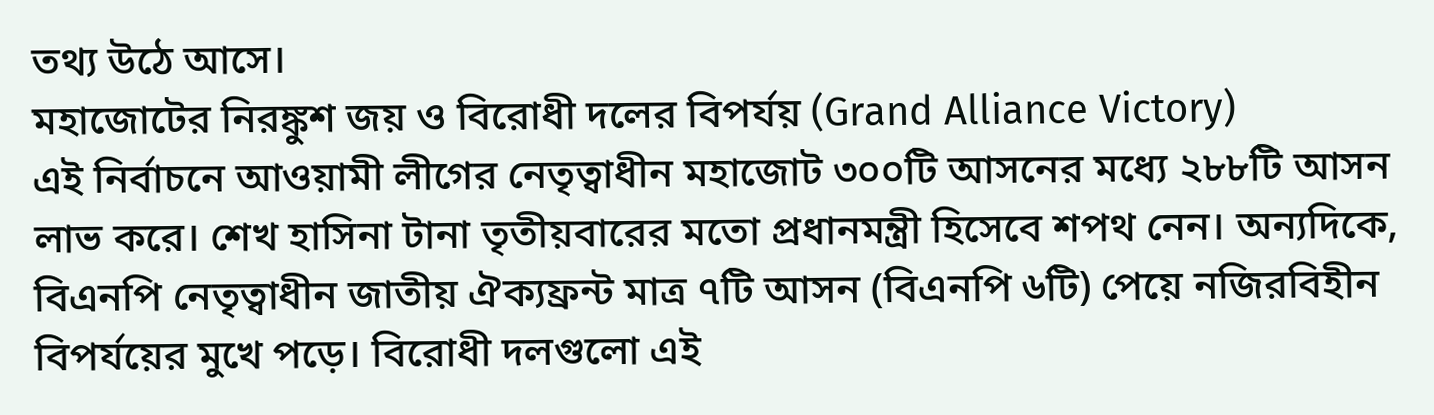তথ্য উঠে আসে।
মহাজোটের নিরঙ্কুশ জয় ও বিরোধী দলের বিপর্যয় (Grand Alliance Victory)
এই নির্বাচনে আওয়ামী লীগের নেতৃত্বাধীন মহাজোট ৩০০টি আসনের মধ্যে ২৮৮টি আসন লাভ করে। শেখ হাসিনা টানা তৃতীয়বারের মতো প্রধানমন্ত্রী হিসেবে শপথ নেন। অন্যদিকে, বিএনপি নেতৃত্বাধীন জাতীয় ঐক্যফ্রন্ট মাত্র ৭টি আসন (বিএনপি ৬টি) পেয়ে নজিরবিহীন বিপর্যয়ের মুখে পড়ে। বিরোধী দলগুলো এই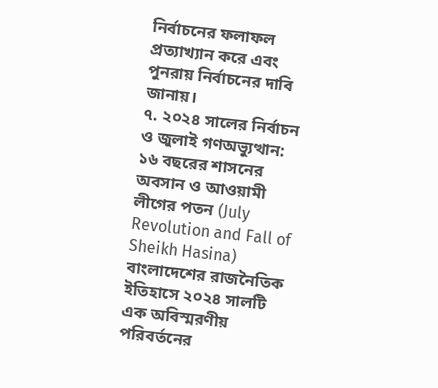নির্বাচনের ফলাফল প্রত্যাখ্যান করে এবং পুনরায় নির্বাচনের দাবি জানায়।
৭. ২০২৪ সালের নির্বাচন ও জুলাই গণঅভ্যুত্থান: ১৬ বছরের শাসনের অবসান ও আওয়ামী লীগের পতন (July Revolution and Fall of Sheikh Hasina)
বাংলাদেশের রাজনৈতিক ইতিহাসে ২০২৪ সালটি এক অবিস্মরণীয় পরিবর্তনের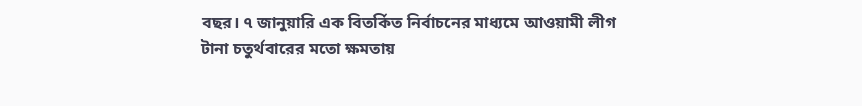বছর। ৭ জানুয়ারি এক বিতর্কিত নির্বাচনের মাধ্যমে আওয়ামী লীগ টানা চতুর্থবারের মতো ক্ষমতায়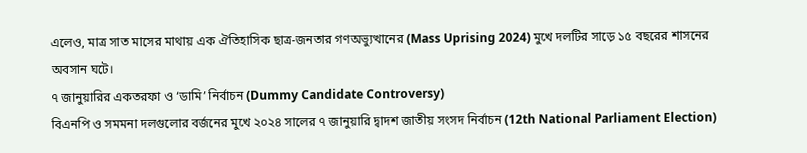এলেও, মাত্র সাত মাসের মাথায় এক ঐতিহাসিক ছাত্র-জনতার গণঅভ্যুত্থানের (Mass Uprising 2024) মুখে দলটির সাড়ে ১৫ বছরের শাসনের অবসান ঘটে।
৭ জানুয়ারির একতরফা ও ‘ডামি’ নির্বাচন (Dummy Candidate Controversy)
বিএনপি ও সমমনা দলগুলোর বর্জনের মুখে ২০২৪ সালের ৭ জানুয়ারি দ্বাদশ জাতীয় সংসদ নির্বাচন (12th National Parliament Election)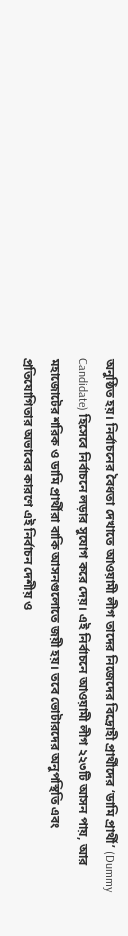অনুষ্ঠিত হয়। নির্বাচনের বৈধতা দেখাতে আওয়ামী লীগ তাদের নিজেদের বিদ্রোহী প্রার্থীদের ‘ডামি প্রার্থী’ (Dummy Candidate) হিসেবে নির্বাচনে লড়ার সুযোগ করে দেয়। এই নির্বাচনে আওয়ামী লীগ ২২৩টি আসন পায়, আর মহাজোটের শরিক ও ডামি প্রার্থীরা বাকি আসনগুলোতে জয়ী হয়। তবে ভোটারদের অনুপস্থিতি এবং প্রতিযোগিতার অভাবের কারণে এই নির্বাচন দেশীয় ও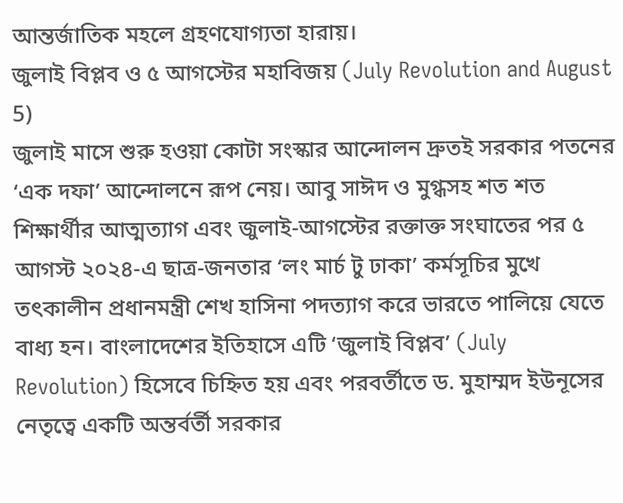আন্তর্জাতিক মহলে গ্রহণযোগ্যতা হারায়।
জুলাই বিপ্লব ও ৫ আগস্টের মহাবিজয় (July Revolution and August 5)
জুলাই মাসে শুরু হওয়া কোটা সংস্কার আন্দোলন দ্রুতই সরকার পতনের ‘এক দফা’ আন্দোলনে রূপ নেয়। আবু সাঈদ ও মুগ্ধসহ শত শত শিক্ষার্থীর আত্মত্যাগ এবং জুলাই-আগস্টের রক্তাক্ত সংঘাতের পর ৫ আগস্ট ২০২৪-এ ছাত্র-জনতার ‘লং মার্চ টু ঢাকা’ কর্মসূচির মুখে তৎকালীন প্রধানমন্ত্রী শেখ হাসিনা পদত্যাগ করে ভারতে পালিয়ে যেতে বাধ্য হন। বাংলাদেশের ইতিহাসে এটি ‘জুলাই বিপ্লব’ (July Revolution) হিসেবে চিহ্নিত হয় এবং পরবর্তীতে ড. মুহাম্মদ ইউনূসের নেতৃত্বে একটি অন্তর্বর্তী সরকার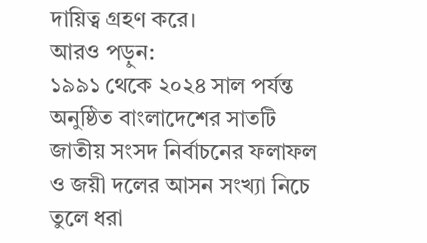দায়িত্ব গ্রহণ করে।
আরও পড়ুন:
১৯৯১ থেকে ২০২৪ সাল পর্যন্ত অনুষ্ঠিত বাংলাদেশের সাতটি জাতীয় সংসদ নির্বাচনের ফলাফল ও জয়ী দলের আসন সংখ্যা নিচে তুলে ধরা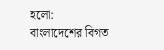হলো:
বাংলাদেশের বিগত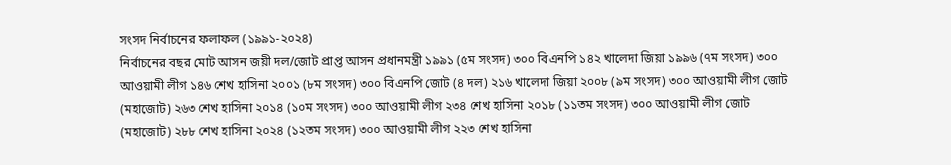সংসদ নির্বাচনের ফলাফল (১৯৯১-২০২৪)
নির্বাচনের বছর মোট আসন জয়ী দল/জোট প্রাপ্ত আসন প্রধানমন্ত্রী ১৯৯১ (৫ম সংসদ) ৩০০ বিএনপি ১৪২ খালেদা জিয়া ১৯৯৬ (৭ম সংসদ) ৩০০ আওয়ামী লীগ ১৪৬ শেখ হাসিনা ২০০১ (৮ম সংসদ) ৩০০ বিএনপি জোট (৪ দল) ২১৬ খালেদা জিয়া ২০০৮ (৯ম সংসদ) ৩০০ আওয়ামী লীগ জোট (মহাজোট) ২৬৩ শেখ হাসিনা ২০১৪ (১০ম সংসদ) ৩০০ আওয়ামী লীগ ২৩৪ শেখ হাসিনা ২০১৮ (১১তম সংসদ) ৩০০ আওয়ামী লীগ জোট (মহাজোট) ২৮৮ শেখ হাসিনা ২০২৪ (১২তম সংসদ) ৩০০ আওয়ামী লীগ ২২৩ শেখ হাসিনা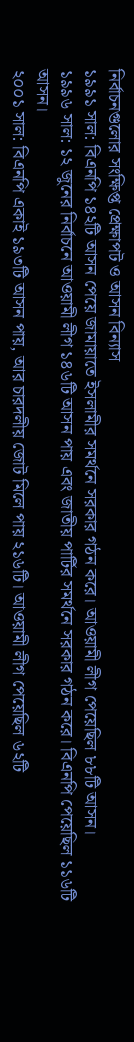নির্বাচনগুলোর সংক্ষিপ্ত প্রেক্ষাপট ও আসন বিন্যাস
১৯৯১ সাল: বিএনপি ১৪২টি আসন পেয়ে জামায়াতে ইসলামীর সমর্থনে সরকার গঠন করে। আওয়ামী লীগ পেয়েছিল ৮৮টি আসন।
১৯৯৬ সাল: ১২ জুনের নির্বাচনে আওয়ামী লীগ ১৪৬টি আসন পায় এবং জাতীয় পার্টির সমর্থনে সরকার গঠন করে। বিএনপি পেয়েছিল ১১৬টি আসন।
২০০১ সাল: বিএনপি একাই ১৯৩টি আসন পায়, আর চারদলীয় জোট মিলে পায় ২১৬টি। আওয়ামী লীগ পেয়েছিল ৬২টি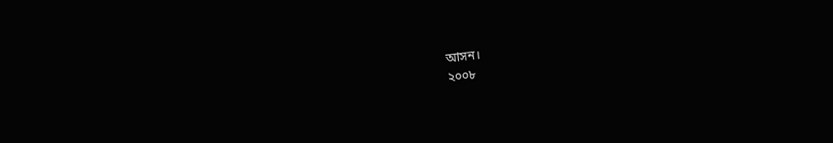আসন।
২০০৮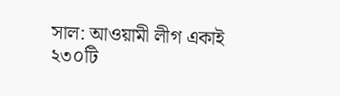সাল: আওয়ামী লীগ একাই ২৩০টি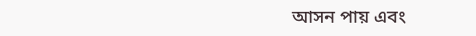আসন পায় এবং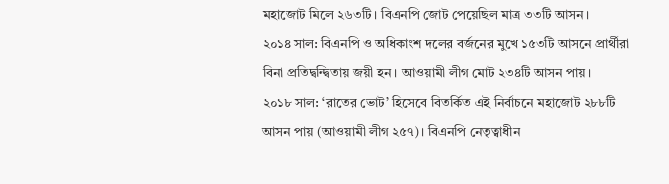মহাজোট মিলে ২৬৩টি। বিএনপি জোট পেয়েছিল মাত্র ৩৩টি আসন।
২০১৪ সাল: বিএনপি ও অধিকাংশ দলের বর্জনের মুখে ১৫৩টি আসনে প্রার্থীরা বিনা প্রতিদ্বন্দ্বিতায় জয়ী হন। আওয়ামী লীগ মোট ২৩৪টি আসন পায়।
২০১৮ সাল: ‘রাতের ভোট’ হিসেবে বিতর্কিত এই নির্বাচনে মহাজোট ২৮৮টি আসন পায় (আওয়ামী লীগ ২৫৭)। বিএনপি নেতৃত্বাধীন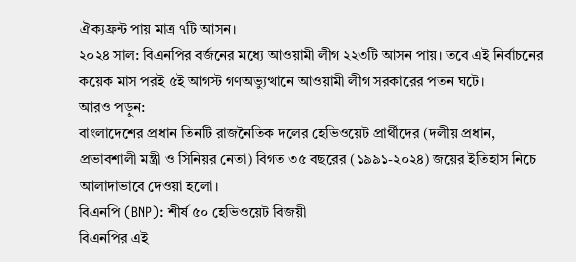ঐক্যফ্রন্ট পায় মাত্র ৭টি আসন।
২০২৪ সাল: বিএনপির বর্জনের মধ্যে আওয়ামী লীগ ২২৩টি আসন পায়। তবে এই নির্বাচনের কয়েক মাস পরই ৫ই আগস্ট গণঅভ্যুত্থানে আওয়ামী লীগ সরকারের পতন ঘটে।
আরও পড়ুন:
বাংলাদেশের প্রধান তিনটি রাজনৈতিক দলের হেভিওয়েট প্রার্থীদের (দলীয় প্রধান, প্রভাবশালী মন্ত্রী ও সিনিয়র নেতা) বিগত ৩৫ বছরের (১৯৯১-২০২৪) জয়ের ইতিহাস নিচে আলাদাভাবে দেওয়া হলো।
বিএনপি (BNP): শীর্ষ ৫০ হেভিওয়েট বিজয়ী
বিএনপির এই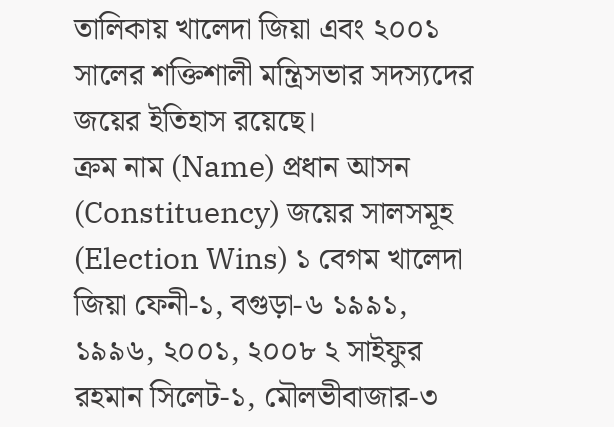তালিকায় খালেদা জিয়া এবং ২০০১ সালের শক্তিশালী মন্ত্রিসভার সদস্যদের জয়ের ইতিহাস রয়েছে।
ক্রম নাম (Name) প্রধান আসন (Constituency) জয়ের সালসমূহ (Election Wins) ১ বেগম খালেদা জিয়া ফেনী-১, বগুড়া-৬ ১৯৯১, ১৯৯৬, ২০০১, ২০০৮ ২ সাইফুর রহমান সিলেট-১, মৌলভীবাজার-৩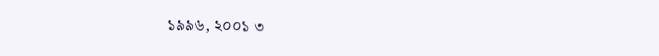১৯৯৬, ২০০১ ৩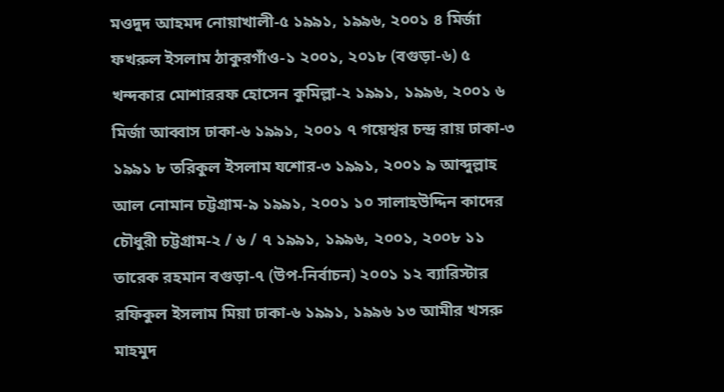মওদুদ আহমদ নোয়াখালী-৫ ১৯৯১, ১৯৯৬, ২০০১ ৪ মির্জা ফখরুল ইসলাম ঠাকুরগাঁও-১ ২০০১, ২০১৮ (বগুড়া-৬) ৫ খন্দকার মোশাররফ হোসেন কুমিল্লা-২ ১৯৯১, ১৯৯৬, ২০০১ ৬ মির্জা আব্বাস ঢাকা-৬ ১৯৯১, ২০০১ ৭ গয়েশ্বর চন্দ্র রায় ঢাকা-৩ ১৯৯১ ৮ তরিকুল ইসলাম যশোর-৩ ১৯৯১, ২০০১ ৯ আব্দুল্লাহ আল নোমান চট্টগ্রাম-৯ ১৯৯১, ২০০১ ১০ সালাহউদ্দিন কাদের চৌধুরী চট্টগ্রাম-২ / ৬ / ৭ ১৯৯১, ১৯৯৬, ২০০১, ২০০৮ ১১ তারেক রহমান বগুড়া-৭ (উপ-নির্বাচন) ২০০১ ১২ ব্যারিস্টার রফিকুল ইসলাম মিয়া ঢাকা-৬ ১৯৯১, ১৯৯৬ ১৩ আমীর খসরু মাহমুদ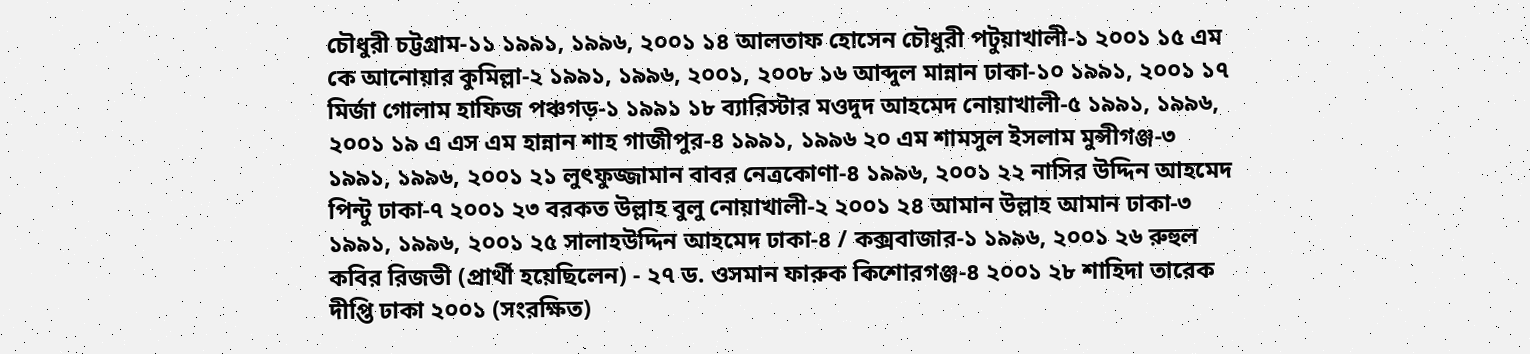চৌধুরী চট্টগ্রাম-১১ ১৯৯১, ১৯৯৬, ২০০১ ১৪ আলতাফ হোসেন চৌধুরী পটুয়াখালী-১ ২০০১ ১৫ এম কে আনোয়ার কুমিল্লা-২ ১৯৯১, ১৯৯৬, ২০০১, ২০০৮ ১৬ আব্দুল মান্নান ঢাকা-১০ ১৯৯১, ২০০১ ১৭ মির্জা গোলাম হাফিজ পঞ্চগড়-১ ১৯৯১ ১৮ ব্যারিস্টার মওদুদ আহমেদ নোয়াখালী-৫ ১৯৯১, ১৯৯৬, ২০০১ ১৯ এ এস এম হান্নান শাহ গাজীপুর-৪ ১৯৯১, ১৯৯৬ ২০ এম শামসুল ইসলাম মুন্সীগঞ্জ-৩ ১৯৯১, ১৯৯৬, ২০০১ ২১ লুৎফুজ্জামান বাবর নেত্রকোণা-৪ ১৯৯৬, ২০০১ ২২ নাসির উদ্দিন আহমেদ পিন্টু ঢাকা-৭ ২০০১ ২৩ বরকত উল্লাহ বুলু নোয়াখালী-২ ২০০১ ২৪ আমান উল্লাহ আমান ঢাকা-৩ ১৯৯১, ১৯৯৬, ২০০১ ২৫ সালাহউদ্দিন আহমেদ ঢাকা-৪ / কক্সবাজার-১ ১৯৯৬, ২০০১ ২৬ রুহুল কবির রিজভী (প্রার্থী হয়েছিলেন) - ২৭ ড. ওসমান ফারুক কিশোরগঞ্জ-৪ ২০০১ ২৮ শাহিদা তারেক দীপ্তি ঢাকা ২০০১ (সংরক্ষিত)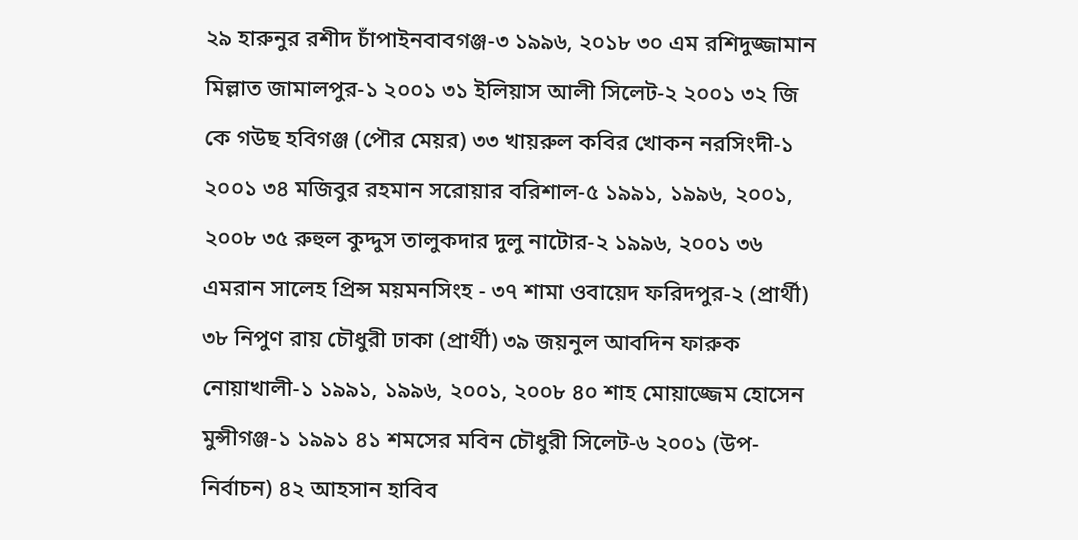২৯ হারুনুর রশীদ চাঁপাইনবাবগঞ্জ-৩ ১৯৯৬, ২০১৮ ৩০ এম রশিদুজ্জামান মিল্লাত জামালপুর-১ ২০০১ ৩১ ইলিয়াস আলী সিলেট-২ ২০০১ ৩২ জি কে গউছ হবিগঞ্জ (পৌর মেয়র) ৩৩ খায়রুল কবির খোকন নরসিংদী-১ ২০০১ ৩৪ মজিবুর রহমান সরোয়ার বরিশাল-৫ ১৯৯১, ১৯৯৬, ২০০১, ২০০৮ ৩৫ রুহুল কুদ্দুস তালুকদার দুলু নাটোর-২ ১৯৯৬, ২০০১ ৩৬ এমরান সালেহ প্রিন্স ময়মনসিংহ - ৩৭ শামা ওবায়েদ ফরিদপুর-২ (প্রার্থী) ৩৮ নিপুণ রায় চৌধুরী ঢাকা (প্রার্থী) ৩৯ জয়নুল আবদিন ফারুক নোয়াখালী-১ ১৯৯১, ১৯৯৬, ২০০১, ২০০৮ ৪০ শাহ মোয়াজ্জেম হোসেন মুন্সীগঞ্জ-১ ১৯৯১ ৪১ শমসের মবিন চৌধুরী সিলেট-৬ ২০০১ (উপ-নির্বাচন) ৪২ আহসান হাবিব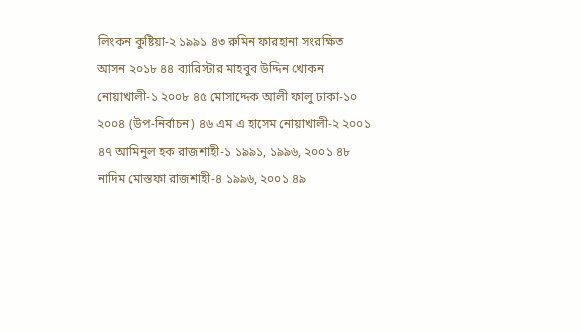লিংকন কুষ্টিয়া-২ ১৯৯১ ৪৩ রুমিন ফারহানা সংরক্ষিত আসন ২০১৮ ৪৪ ব্যারিস্টার মাহবুব উদ্দিন খোকন নোয়াখালী-১ ২০০৮ ৪৫ মোসাদ্দেক আলী ফালু ঢাকা-১০ ২০০৪ (উপ-নির্বাচন) ৪৬ এম এ হাসেম নোয়াখালী-২ ২০০১ ৪৭ আমিনুল হক রাজশাহী-১ ১৯৯১, ১৯৯৬, ২০০১ ৪৮ নাদিম মোস্তফা রাজশাহী-৪ ১৯৯৬, ২০০১ ৪৯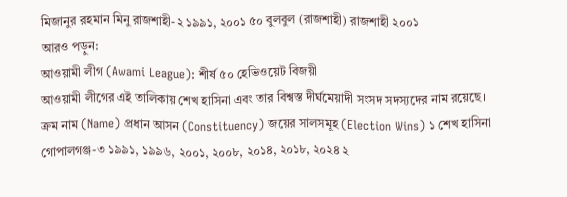মিজানুর রহমান মিনু রাজশাহী-২ ১৯৯১, ২০০১ ৫০ বুলবুল (রাজশাহী) রাজশাহী ২০০১
আরও পড়ুন:
আওয়ামী লীগ (Awami League): শীর্ষ ৫০ হেভিওয়েট বিজয়ী
আওয়ামী লীগের এই তালিকায় শেখ হাসিনা এবং তার বিশ্বস্ত দীর্ঘমেয়াদী সংসদ সদস্যদের নাম রয়েছে।
ক্রম নাম (Name) প্রধান আসন (Constituency) জয়ের সালসমূহ (Election Wins) ১ শেখ হাসিনা গোপালগঞ্জ-৩ ১৯৯১, ১৯৯৬, ২০০১, ২০০৮, ২০১৪, ২০১৮, ২০২৪ ২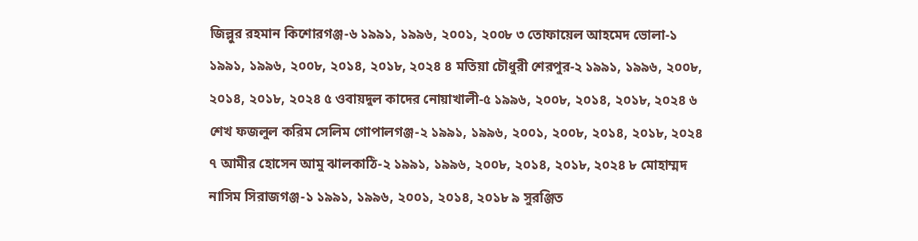জিল্লুর রহমান কিশোরগঞ্জ-৬ ১৯৯১, ১৯৯৬, ২০০১, ২০০৮ ৩ তোফায়েল আহমেদ ভোলা-১ ১৯৯১, ১৯৯৬, ২০০৮, ২০১৪, ২০১৮, ২০২৪ ৪ মতিয়া চৌধুরী শেরপুর-২ ১৯৯১, ১৯৯৬, ২০০৮, ২০১৪, ২০১৮, ২০২৪ ৫ ওবায়দুল কাদের নোয়াখালী-৫ ১৯৯৬, ২০০৮, ২০১৪, ২০১৮, ২০২৪ ৬ শেখ ফজলুল করিম সেলিম গোপালগঞ্জ-২ ১৯৯১, ১৯৯৬, ২০০১, ২০০৮, ২০১৪, ২০১৮, ২০২৪ ৭ আমীর হোসেন আমু ঝালকাঠি-২ ১৯৯১, ১৯৯৬, ২০০৮, ২০১৪, ২০১৮, ২০২৪ ৮ মোহাম্মদ নাসিম সিরাজগঞ্জ-১ ১৯৯১, ১৯৯৬, ২০০১, ২০১৪, ২০১৮ ৯ সুরঞ্জিত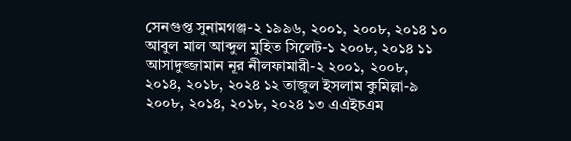সেনগুপ্ত সুনামগঞ্জ-২ ১৯৯৬, ২০০১, ২০০৮, ২০১৪ ১০ আবুল মাল আব্দুল মুহিত সিলেট-১ ২০০৮, ২০১৪ ১১ আসাদুজ্জামান নূর নীলফামারী-২ ২০০১, ২০০৮, ২০১৪, ২০১৮, ২০২৪ ১২ তাজুল ইসলাম কুমিল্লা-৯ ২০০৮, ২০১৪, ২০১৮, ২০২৪ ১৩ এএইচএম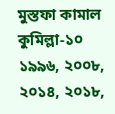মুস্তফা কামাল কুমিল্লা-১০ ১৯৯৬, ২০০৮, ২০১৪, ২০১৮,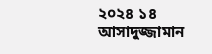২০২৪ ১৪ আসাদুজ্জামান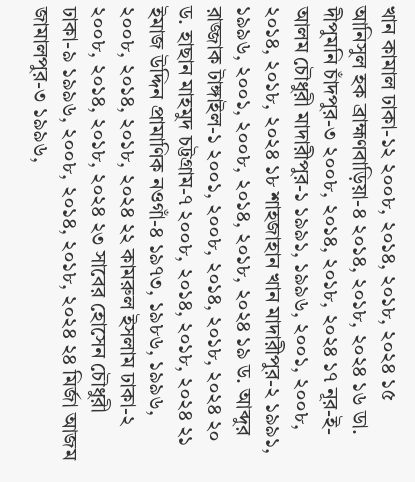খান কামাল ঢাকা-১২ ২০০৮, ২০১৪, ২০১৮, ২০২৪ ১৫ আনিসুল হক ব্রাহ্মণবাড়িয়া-৪ ২০১৪, ২০১৮, ২০২৪ ১৬ ডা. দীপুমনি চাঁদপুর-৩ ২০০৮, ২০১৪, ২০১৮, ২০২৪ ১৭ নূর-ই-আলম চৌধুরী মাদারীপুর-১ ১৯৯১, ১৯৯৬, ২০০১, ২০০৮, ২০১৪, ২০১৮, ২০২৪ ১৮ শাহজাহান খান মাদারীপুর-২ ১৯৯১, ১৯৯৬, ২০০১, ২০০৮, ২০১৪, ২০১৮, ২০২৪ ১৯ ড. আব্দুর রাজ্জাক টাঙ্গাইল-১ ২০০১, ২০০৮, ২০১৪, ২০১৮, ২০২৪ ২০ ড. হাছান মাহমুদ চট্টগ্রাম-৭ ২০০৮, ২০১৪, ২০১৮, ২০২৪ ২১ ইমাজ উদ্দিন প্রামাণিক নওগাঁ-৪ ১৯৭৩, ১৯৮৬, ১৯৯৬, ২০০৮, ২০১৪, ২০১৮, ২০২৪ ২২ কামরুল ইসলাম ঢাকা-২ ২০০৮, ২০১৪, ২০১৮, ২০২৪ ২৩ সাবের হোসেন চৌধুরী ঢাকা-৯ ১৯৯৬, ২০০৮, ২০১৪, ২০১৮, ২০২৪ ২৪ মির্জা আজম জামালপুর-৩ ১৯৯৬,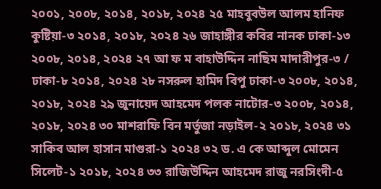২০০১, ২০০৮, ২০১৪, ২০১৮, ২০২৪ ২৫ মাহবুবউল আলম হানিফ কুষ্টিয়া-৩ ২০১৪, ২০১৮, ২০২৪ ২৬ জাহাঙ্গীর কবির নানক ঢাকা-১৩ ২০০৮, ২০১৪, ২০২৪ ২৭ আ ফ ম বাহাউদ্দিন নাছিম মাদারীপুর-৩ / ঢাকা-৮ ২০১৪, ২০২৪ ২৮ নসরুল হামিদ বিপু ঢাকা-৩ ২০০৮, ২০১৪, ২০১৮, ২০২৪ ২৯ জুনায়েদ আহমেদ পলক নাটোর-৩ ২০০৮, ২০১৪, ২০১৮, ২০২৪ ৩০ মাশরাফি বিন মর্তুজা নড়াইল-২ ২০১৮, ২০২৪ ৩১ সাকিব আল হাসান মাগুরা-১ ২০২৪ ৩২ ড. এ কে আব্দুল মোমেন সিলেট-১ ২০১৮, ২০২৪ ৩৩ রাজিউদ্দিন আহমেদ রাজু নরসিংদী-৫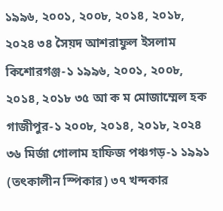১৯৯৬, ২০০১, ২০০৮, ২০১৪, ২০১৮, ২০২৪ ৩৪ সৈয়দ আশরাফুল ইসলাম কিশোরগঞ্জ-১ ১৯৯৬, ২০০১, ২০০৮, ২০১৪, ২০১৮ ৩৫ আ ক ম মোজাম্মেল হক গাজীপুর-১ ২০০৮, ২০১৪, ২০১৮, ২০২৪ ৩৬ মির্জা গোলাম হাফিজ পঞ্চগড়-১ ১৯৯১ (তৎকালীন স্পিকার) ৩৭ খন্দকার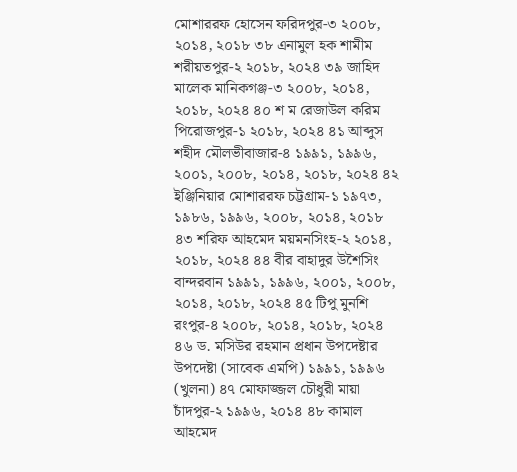মোশাররফ হোসেন ফরিদপুর-৩ ২০০৮, ২০১৪, ২০১৮ ৩৮ এনামুল হক শামীম শরীয়তপুর-২ ২০১৮, ২০২৪ ৩৯ জাহিদ মালেক মানিকগঞ্জ-৩ ২০০৮, ২০১৪, ২০১৮, ২০২৪ ৪০ শ ম রেজাউল করিম পিরোজপুর-১ ২০১৮, ২০২৪ ৪১ আব্দুস শহীদ মৌলভীবাজার-৪ ১৯৯১, ১৯৯৬, ২০০১, ২০০৮, ২০১৪, ২০১৮, ২০২৪ ৪২ ইঞ্জিনিয়ার মোশাররফ চট্টগ্রাম-১ ১৯৭৩, ১৯৮৬, ১৯৯৬, ২০০৮, ২০১৪, ২০১৮ ৪৩ শরিফ আহমেদ ময়মনসিংহ-২ ২০১৪, ২০১৮, ২০২৪ ৪৪ বীর বাহাদুর উশৈসিং বান্দরবান ১৯৯১, ১৯৯৬, ২০০১, ২০০৮, ২০১৪, ২০১৮, ২০২৪ ৪৫ টিপু মুনশি রংপুর-৪ ২০০৮, ২০১৪, ২০১৮, ২০২৪ ৪৬ ড. মসিউর রহমান প্রধান উপদেষ্টার উপদেষ্টা (সাবেক এমপি) ১৯৯১, ১৯৯৬ (খুলনা) ৪৭ মোফাজ্জল চৌধুরী মায়া চাঁদপুর-২ ১৯৯৬, ২০১৪ ৪৮ কামাল আহমেদ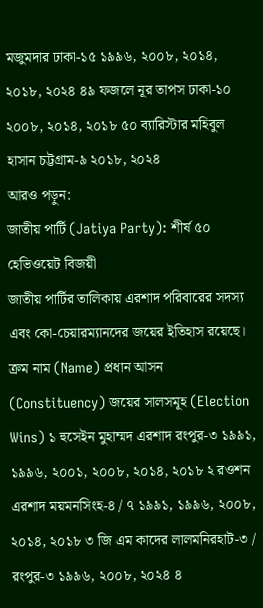মজুমদার ঢাকা-১৫ ১৯৯৬, ২০০৮, ২০১৪, ২০১৮, ২০২৪ ৪৯ ফজলে নূর তাপস ঢাকা-১০ ২০০৮, ২০১৪, ২০১৮ ৫০ ব্যারিস্টার মহিবুল হাসান চট্টগ্রাম-৯ ২০১৮, ২০২৪
আরও পড়ুন:
জাতীয় পার্টি (Jatiya Party): শীর্ষ ৫০ হেভিওয়েট বিজয়ী
জাতীয় পার্টির তালিকায় এরশাদ পরিবারের সদস্য এবং কো-চেয়ারম্যানদের জয়ের ইতিহাস রয়েছে।
ক্রম নাম (Name) প্রধান আসন (Constituency) জয়ের সালসমূহ (Election Wins) ১ হুসেইন মুহাম্মদ এরশাদ রংপুর-৩ ১৯৯১, ১৯৯৬, ২০০১, ২০০৮, ২০১৪, ২০১৮ ২ রওশন এরশাদ ময়মনসিংহ-৪ / ৭ ১৯৯১, ১৯৯৬, ২০০৮, ২০১৪, ২০১৮ ৩ জি এম কাদের লালমনিরহাট-৩ / রংপুর-৩ ১৯৯৬, ২০০৮, ২০২৪ ৪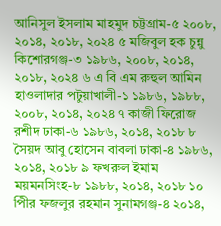আনিসুল ইসলাম মাহমুদ চট্টগ্রাম-৫ ২০০৮, ২০১৪, ২০১৮, ২০২৪ ৫ মজিবুল হক চুন্নু কিশোরগঞ্জ-৩ ১৯৮৬, ২০০৮, ২০১৪, ২০১৮, ২০২৪ ৬ এ বি এম রুহুল আমিন হাওলাদার পটুয়াখালী-১ ১৯৮৬, ১৯৮৮, ২০০৮, ২০১৪, ২০২৪ ৭ কাজী ফিরোজ রশীদ ঢাকা-৬ ১৯৮৬, ২০১৪, ২০১৮ ৮ সৈয়দ আবু হোসেন বাবলা ঢাকা-৪ ১৯৮৬, ২০১৪, ২০১৮ ৯ ফখরুল ইমাম ময়মনসিংহ-৮ ১৯৮৮, ২০১৪, ২০১৮ ১০ পিীর ফজলুর রহমান সুনামগঞ্জ-৪ ২০১৪,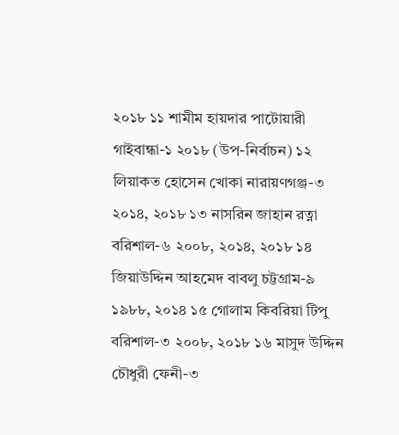২০১৮ ১১ শামীম হায়দার পাটোয়ারী গাইবান্ধা-১ ২০১৮ (উপ-নির্বাচন) ১২ লিয়াকত হোসেন খোকা নারায়ণগঞ্জ-৩ ২০১৪, ২০১৮ ১৩ নাসরিন জাহান রত্না বরিশাল-৬ ২০০৮, ২০১৪, ২০১৮ ১৪ জিয়াউদ্দিন আহমেদ বাবলু চট্টগ্রাম-৯ ১৯৮৮, ২০১৪ ১৫ গোলাম কিবরিয়া টিপু বরিশাল-৩ ২০০৮, ২০১৮ ১৬ মাসুদ উদ্দিন চৌধুরী ফেনী-৩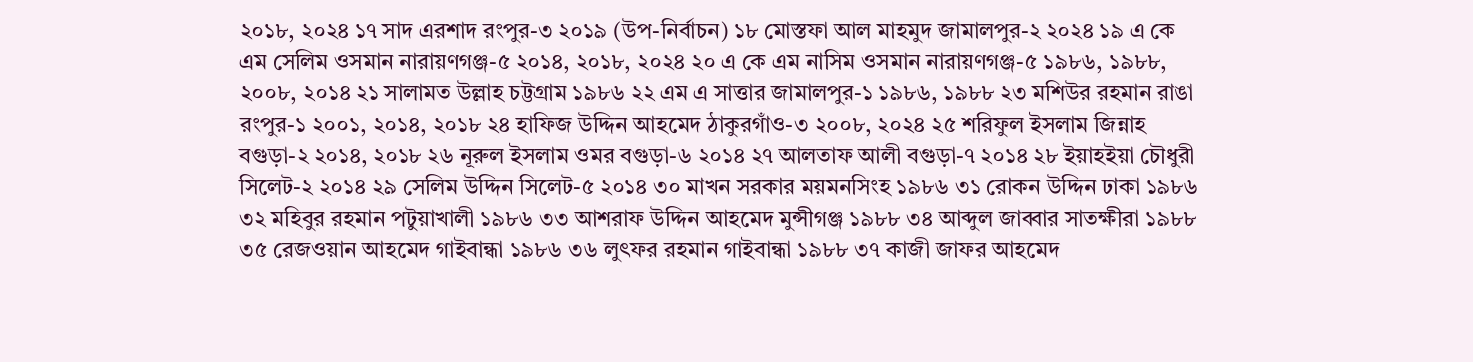২০১৮, ২০২৪ ১৭ সাদ এরশাদ রংপুর-৩ ২০১৯ (উপ-নির্বাচন) ১৮ মোস্তফা আল মাহমুদ জামালপুর-২ ২০২৪ ১৯ এ কে এম সেলিম ওসমান নারায়ণগঞ্জ-৫ ২০১৪, ২০১৮, ২০২৪ ২০ এ কে এম নাসিম ওসমান নারায়ণগঞ্জ-৫ ১৯৮৬, ১৯৮৮, ২০০৮, ২০১৪ ২১ সালামত উল্লাহ চট্টগ্রাম ১৯৮৬ ২২ এম এ সাত্তার জামালপুর-১ ১৯৮৬, ১৯৮৮ ২৩ মশিউর রহমান রাঙা রংপুর-১ ২০০১, ২০১৪, ২০১৮ ২৪ হাফিজ উদ্দিন আহমেদ ঠাকুরগাঁও-৩ ২০০৮, ২০২৪ ২৫ শরিফুল ইসলাম জিন্নাহ বগুড়া-২ ২০১৪, ২০১৮ ২৬ নূরুল ইসলাম ওমর বগুড়া-৬ ২০১৪ ২৭ আলতাফ আলী বগুড়া-৭ ২০১৪ ২৮ ইয়াহইয়া চৌধুরী সিলেট-২ ২০১৪ ২৯ সেলিম উদ্দিন সিলেট-৫ ২০১৪ ৩০ মাখন সরকার ময়মনসিংহ ১৯৮৬ ৩১ রোকন উদ্দিন ঢাকা ১৯৮৬ ৩২ মহিবুর রহমান পটুয়াখালী ১৯৮৬ ৩৩ আশরাফ উদ্দিন আহমেদ মুন্সীগঞ্জ ১৯৮৮ ৩৪ আব্দুল জাব্বার সাতক্ষীরা ১৯৮৮ ৩৫ রেজওয়ান আহমেদ গাইবান্ধা ১৯৮৬ ৩৬ লুৎফর রহমান গাইবান্ধা ১৯৮৮ ৩৭ কাজী জাফর আহমেদ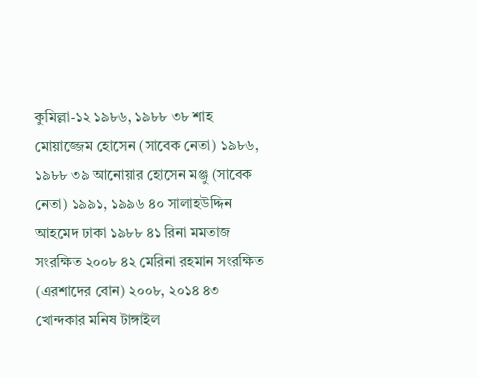কুমিল্লা-১২ ১৯৮৬, ১৯৮৮ ৩৮ শাহ মোয়াজ্জেম হোসেন (সাবেক নেতা) ১৯৮৬, ১৯৮৮ ৩৯ আনোয়ার হোসেন মঞ্জু (সাবেক নেতা) ১৯৯১, ১৯৯৬ ৪০ সালাহউদ্দিন আহমেদ ঢাকা ১৯৮৮ ৪১ রিনা মমতাজ সংরক্ষিত ২০০৮ ৪২ মেরিনা রহমান সংরক্ষিত (এরশাদের বোন) ২০০৮, ২০১৪ ৪৩ খোন্দকার মনিষ টাঙ্গাইল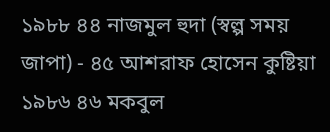১৯৮৮ ৪৪ নাজমুল হুদা (স্বল্প সময় জাপা) - ৪৫ আশরাফ হোসেন কুষ্টিয়া ১৯৮৬ ৪৬ মকবুল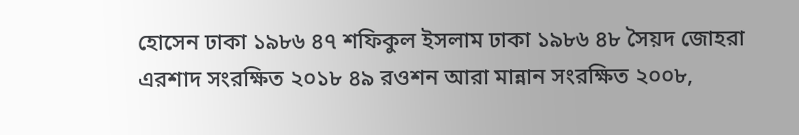হোসেন ঢাকা ১৯৮৬ ৪৭ শফিকুল ইসলাম ঢাকা ১৯৮৬ ৪৮ সৈয়দ জোহরা এরশাদ সংরক্ষিত ২০১৮ ৪৯ রওশন আরা মান্নান সংরক্ষিত ২০০৮,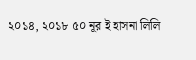২০১৪, ২০১৮ ৫০ নূর ই হাসনা লিলি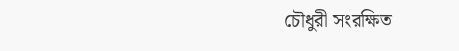চৌধুরী সংরক্ষিত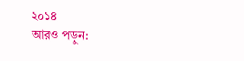২০১৪
আরও পড়ুন: